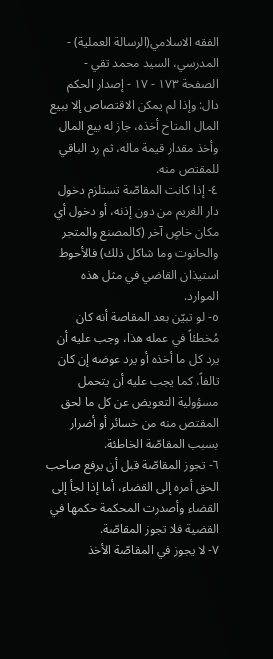الفقه الاسلامي(الرسالة العملية) - المدرسي، السيد محمد تقي - الصفحة ١٧٣ - ١٧ - إصدار الحكم
دال: وإذا لم يمكن الاقتصاص إلا ببيع المال المتاح أخذه، جاز له بيع المال وأخذ مقدار قيمة ماله، ثم رد الباقي للمقتص منه.
٤- إذا كانت المقاصّة تستلزم دخول دار الغريم من دون إذنه، أو دخول أي مكان خاصٍ آخر (كالمصنع والمتجر والحانوت وما شاكل ذلك) فالأحوط استيذان القاضي في مثل هذه الموارد.
٥- لو تبيّن بعد المقاصة أنه كان مُخطئاً في عمله هذا، وجب عليه أن يرد كل ما أخذه أو يرد عوضه إن كان تالفاً، كما يجب عليه أن يتحمل مسؤولية التعويض عن كل ما لحق المقتص منه من خسائر أو أضرار بسبب المقاصّة الخاطئة.
٦- تجوز المقاصّة قبل أن يرفع صاحب الحق أمره إلى القضاء، أما إذا لجأ إلى القضاء وأصدرت المحكمة حكمها في القضية فلا تجوز المقاصّة.
٧- لا يجوز في المقاصّة الأخذ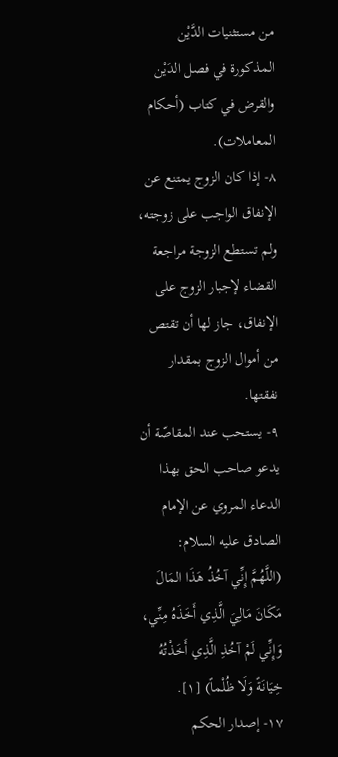من مستثنيات الدَّيْن المذكورة في فصل الدَيْن والقرض في كتاب (أحكام المعاملات).
٨- إذا كان الزوج يمتنع عن الإنفاق الواجب على زوجته، ولم تستطع الزوجة مراجعة القضاء لإجبار الزوج على الإنفاق، جاز لها أن تقتص من أموال الزوج بمقدار نفقتها.
٩- يستحب عند المقاصّة أن يدعو صاحب الحق بهذا الدعاء المروي عن الإمام الصادق عليه السلام:
(اللَّهُمَّ إِنِّي آخُذُ هَذَا المَالَ مَكَانَ مَالِيَ الَّذِي أَخَذَهُ مِنِّي، وَإِنِّي لَمْ آخُذِ الَّذِي أَخَذْتُهُ خِيَانَةً وَلَا ظُلْماً) [١].
١٧- إصدار الحكم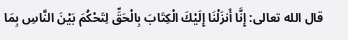قال الله تعالى: إِنَّا أَنزَلْنَا إِلَيْكَ الْكِتَابَ بِالْحَقِّ لِتَحْكُمَ بَيْنَ النَّاسِ بِمَا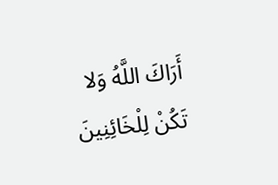أَرَاكَ اللَّهُ وَلا تَكُنْ لِلْخَائِنِينَ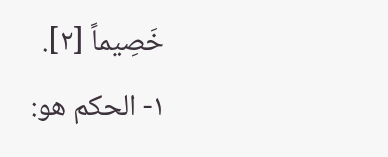خَصِيماً [٢].
١- الحكم هو: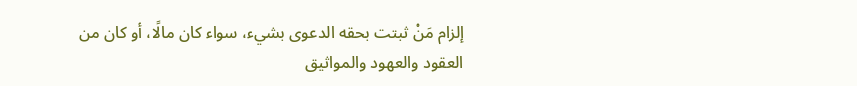إلزام مَنْ ثبتت بحقه الدعوى بشيء، سواء كان مالًا، أو كان من العقود والعهود والمواثيق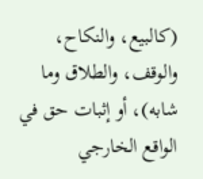(كالبيع، والنكاح، والوقف، والطلاق وما شابه)، أو إثبات حق في الواقع الخارجي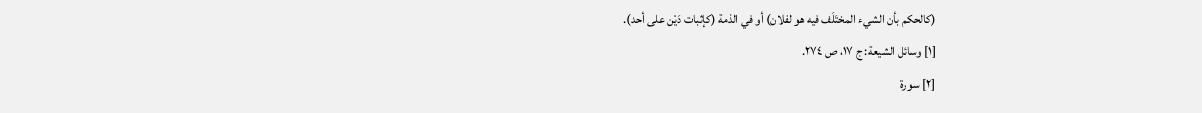(كالحكم بأن الشيء المختَلَف فيه هو لفلان) أو في الذمة (كإثبات دَيْن على أحد).
[١] وسائل الشيعة: ج ١٧، ص ٢٧٤.
[٢] سورة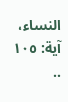النساء، آية: ١٠٥ ..